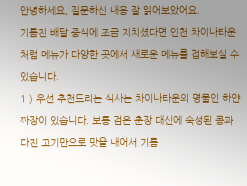안녕하세요, 질문하신 내용 잘 읽어보았어요.
기름진 배달 중식에 조금 지치셨다면 인천 차이나타운처럼 메뉴가 다양한 곳에서 새로운 메뉴를 접해보실 수 있습니다.
1 ) 우선 추천드리는 식사는 차이나타운의 명물인 하얀짜장이 있습니다. 보통 검은 춘장 대신에 숙성된 콩과 다진 고기만으로 맛을 내어서 기름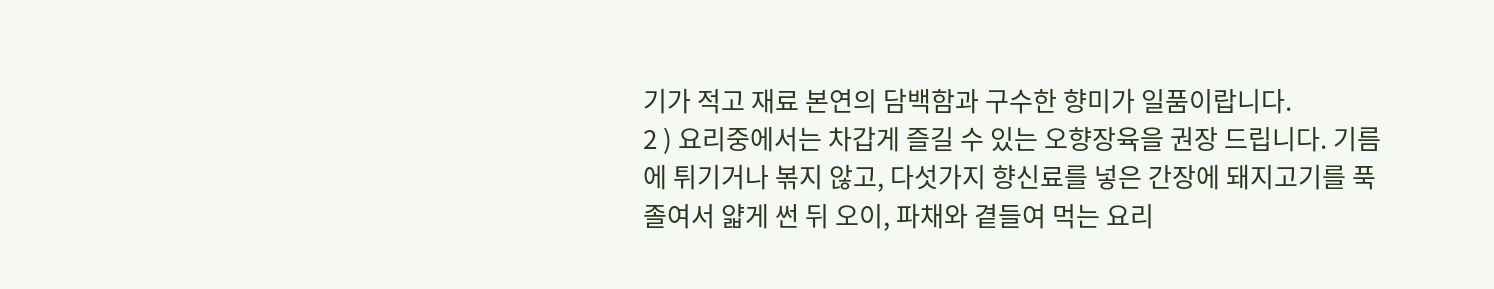기가 적고 재료 본연의 담백함과 구수한 향미가 일품이랍니다.
2 ) 요리중에서는 차갑게 즐길 수 있는 오향장육을 권장 드립니다. 기름에 튀기거나 볶지 않고, 다섯가지 향신료를 넣은 간장에 돼지고기를 푹 졸여서 얇게 썬 뒤 오이, 파채와 곁들여 먹는 요리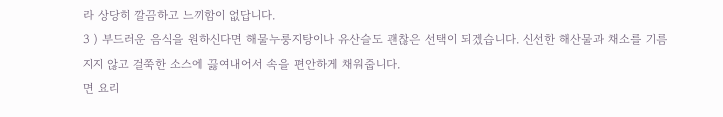라 상당히 깔끔하고 느끼함이 없답니다.
3 ) 부드러운 음식을 원하신다면 해물누룽지탕이나 유산슬도 괜찮은 선택이 되겠습니다. 신선한 해산물과 채소를 기름지지 않고 걸쭉한 소스에 끓여내어서 속을 편안하게 채워줍니다.
면 요리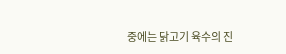중에는 닭고기 육수의 진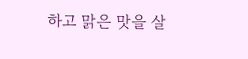하고 맑은 맛을 살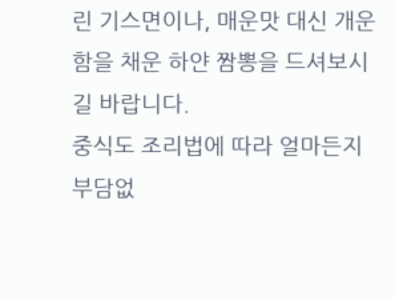린 기스면이나, 매운맛 대신 개운함을 채운 하얀 짬뽕을 드셔보시길 바랍니다.
중식도 조리법에 따라 얼마든지 부담없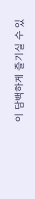이 담백하게 즐기실 수 있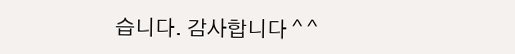습니다. 감사합니다 ^ ^